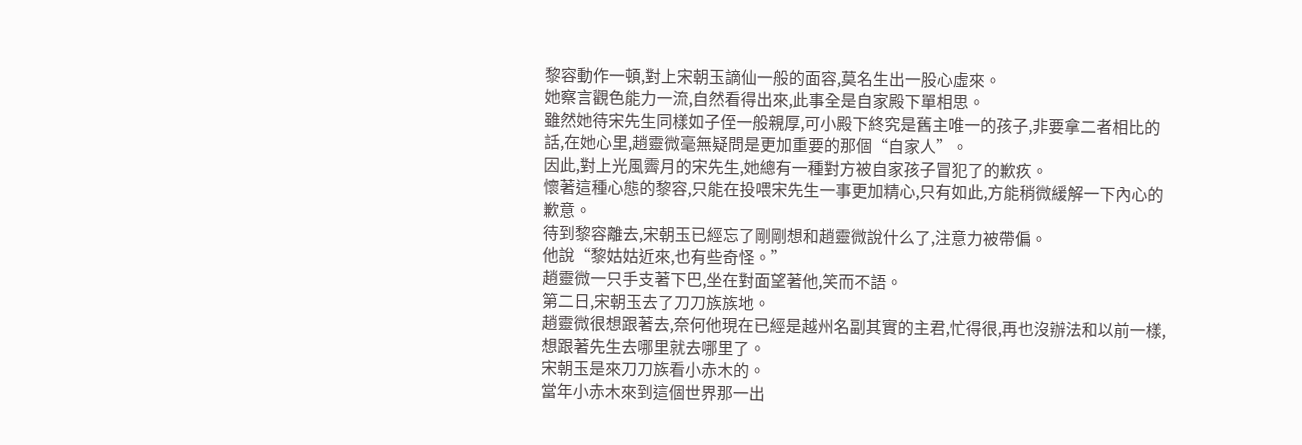黎容動作一頓,對上宋朝玉謫仙一般的面容,莫名生出一股心虛來。
她察言觀色能力一流,自然看得出來,此事全是自家殿下單相思。
雖然她待宋先生同樣如子侄一般親厚,可小殿下終究是舊主唯一的孩子,非要拿二者相比的話,在她心里,趙靈微毫無疑問是更加重要的那個“自家人”。
因此,對上光風霽月的宋先生,她總有一種對方被自家孩子冒犯了的歉疚。
懷著這種心態的黎容,只能在投喂宋先生一事更加精心,只有如此,方能稍微緩解一下內心的歉意。
待到黎容離去,宋朝玉已經忘了剛剛想和趙靈微說什么了,注意力被帶偏。
他說“黎姑姑近來,也有些奇怪。”
趙靈微一只手支著下巴,坐在對面望著他,笑而不語。
第二日,宋朝玉去了刀刀族族地。
趙靈微很想跟著去,奈何他現在已經是越州名副其實的主君,忙得很,再也沒辦法和以前一樣,想跟著先生去哪里就去哪里了。
宋朝玉是來刀刀族看小赤木的。
當年小赤木來到這個世界那一出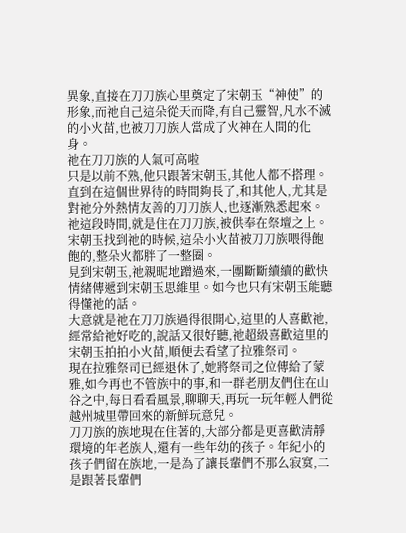異象,直接在刀刀族心里奠定了宋朝玉“神使”的形象,而祂自己這朵從天而降,有自己靈智,凡水不滅的小火苗,也被刀刀族人當成了火神在人間的化身。
祂在刀刀族的人氣可高啦
只是以前不熟,他只跟著宋朝玉,其他人都不搭理。直到在這個世界待的時間夠長了,和其他人,尤其是對祂分外熱情友善的刀刀族人,也逐漸熟悉起來。
祂這段時間,就是住在刀刀族,被供奉在祭壇之上。
宋朝玉找到祂的時候,這朵小火苗被刀刀族喂得飽飽的,整朵火都胖了一整圈。
見到宋朝玉,祂親昵地蹭過來,一團斷斷續續的歡快情緒傳遞到宋朝玉思維里。如今也只有宋朝玉能聽得懂祂的話。
大意就是祂在刀刀族過得很開心,這里的人喜歡祂,經常給祂好吃的,說話又很好聽,祂超級喜歡這里的
宋朝玉拍拍小火苗,順便去看望了拉雅祭司。
現在拉雅祭司已經退休了,她將祭司之位傳給了蒙雅,如今再也不管族中的事,和一群老朋友們住在山谷之中,每日看看風景,聊聊天,再玩一玩年輕人們從越州城里帶回來的新鮮玩意兒。
刀刀族的族地現在住著的,大部分都是更喜歡清靜環境的年老族人,還有一些年幼的孩子。年紀小的孩子們留在族地,一是為了讓長輩們不那么寂寞,二是跟著長輩們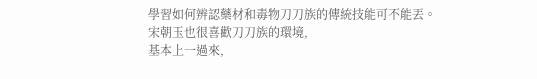學習如何辨認藥材和毒物刀刀族的傳統技能可不能丟。
宋朝玉也很喜歡刀刀族的環境,
基本上一過來,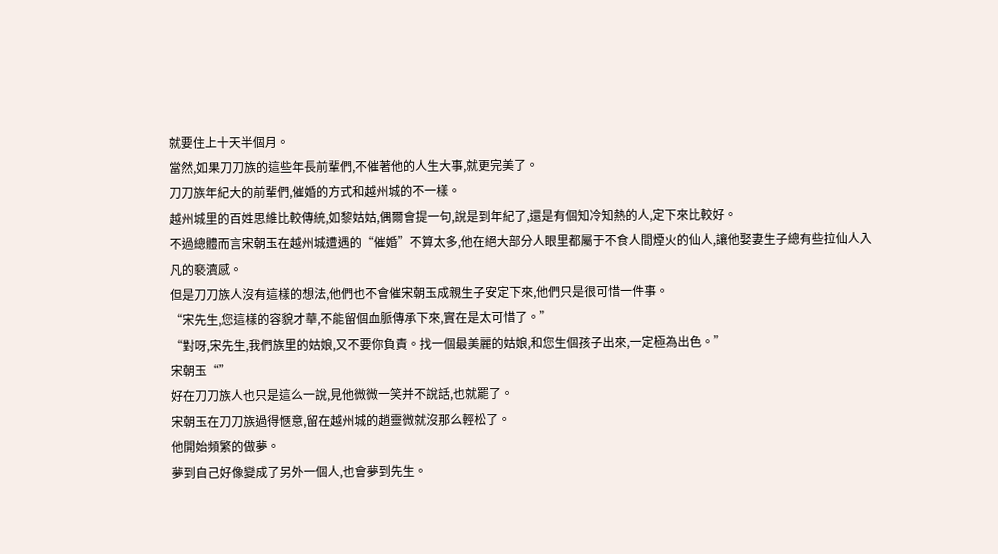就要住上十天半個月。
當然,如果刀刀族的這些年長前輩們,不催著他的人生大事,就更完美了。
刀刀族年紀大的前輩們,催婚的方式和越州城的不一樣。
越州城里的百姓思維比較傳統,如黎姑姑,偶爾會提一句,說是到年紀了,還是有個知冷知熱的人,定下來比較好。
不過總體而言宋朝玉在越州城遭遇的“催婚”不算太多,他在絕大部分人眼里都屬于不食人間煙火的仙人,讓他娶妻生子總有些拉仙人入凡的褻瀆感。
但是刀刀族人沒有這樣的想法,他們也不會催宋朝玉成親生子安定下來,他們只是很可惜一件事。
“宋先生,您這樣的容貌才華,不能留個血脈傳承下來,實在是太可惜了。”
“對呀,宋先生,我們族里的姑娘,又不要你負責。找一個最美麗的姑娘,和您生個孩子出來,一定極為出色。”
宋朝玉“”
好在刀刀族人也只是這么一說,見他微微一笑并不說話,也就罷了。
宋朝玉在刀刀族過得愜意,留在越州城的趙靈微就沒那么輕松了。
他開始頻繁的做夢。
夢到自己好像變成了另外一個人,也會夢到先生。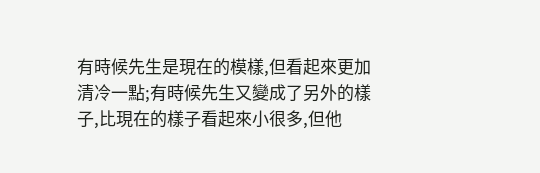有時候先生是現在的模樣,但看起來更加清冷一點;有時候先生又變成了另外的樣子,比現在的樣子看起來小很多,但他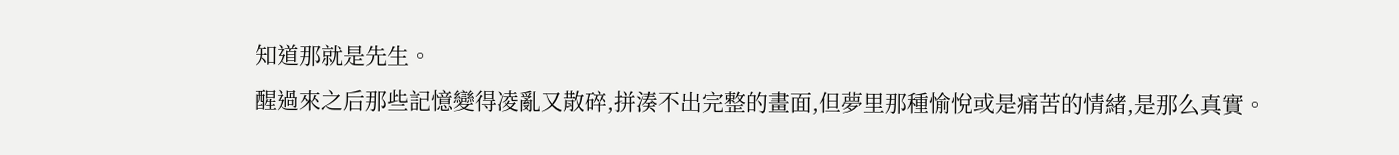知道那就是先生。
醒過來之后那些記憶變得凌亂又散碎,拼湊不出完整的畫面,但夢里那種愉悅或是痛苦的情緒,是那么真實。